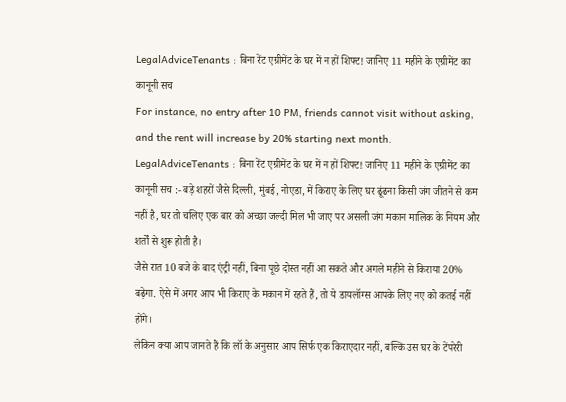LegalAdviceTenants : बिना रेंट एग्रीमेंट के घर में न हों शिफ्ट! जानिए 11 महीने के एग्रीमेंट का कानूनी सच
For instance, no entry after 10 PM, friends cannot visit without asking, and the rent will increase by 20% starting next month.
LegalAdviceTenants : बिना रेंट एग्रीमेंट के घर में न हों शिफ्ट! जानिए 11 महीने के एग्रीमेंट का कानूनी सच :- बड़े शहरों जैसे दिल्ली, मुंबई, नोएडा, में किराए के लिए घर ढूंढना किसी जंग जीतने से कम नहीं है, घर तो चलिए एक बार को अच्छा जल्दी मिल भी जाए पर असली जंग मकान मालिक के नियम और शर्तों से शुरू होती है।
जैसे रात 10 बजे के बाद एंट्री नहीं, बिना पूछे दोस्त नहीं आ सकते और अगले महीने से किराया 20% बढ़ेगा. ऐसे में अगर आप भी किराए के मकान में रहते हैं, तो ये डायलॉग्स आपके लिए नए को कतई नहीं होंगे।
लेकिन क्या आप जानते हैं कि लॉ के अनुसार आप सिर्फ एक किराएदार नहीं, बल्कि उस घर के टेंपरेरी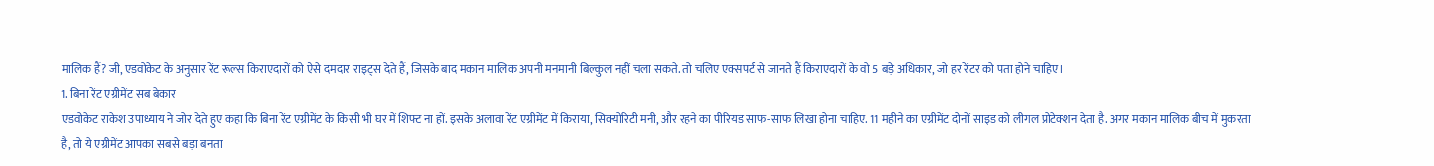मालिक हैं? जी, एडवोकेट के अनुसार रेंट रूल्स किराएदारों को ऐसे दमदार राइट्स देते हैं, जिसके बाद मकान मालिक अपनी मनमानी बिल्कुल नहीं चला सकते. तो चलिए एक्सपर्ट से जानते हैं किराएदारों के वो 5 बड़े अधिकार, जो हर रेंटर को पता होने चाहिए।
1. बिना रेंट एग्रीमेंट सब बेकार
एडवोकेट राकेश उपाध्याय ने जोर देते हुए कहा कि बिना रेंट एग्रीमेंट के किसी भी घर में शिफ्ट ना हों. इसके अलावा रेंट एग्रीमेंट में किराया, सिक्योरिटी मनी, और रहने का पीरियड साफ-साफ लिखा होना चाहिए. 11 महीने का एग्रीमेंट दोनों साइड को लीगल प्रोटेक्शन देता है. अगर मकान मालिक बीच में मुकरता है, तो ये एग्रीमेंट आपका सबसे बड़ा बनता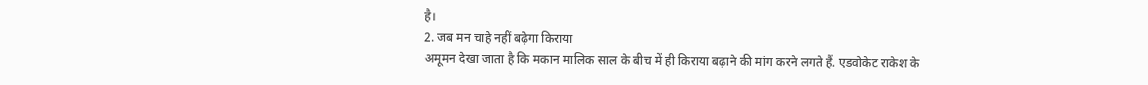है।
2. जब मन चाहे नहीं बढ़ेगा किराया
अमूमन देखा जाता है कि मकान मालिक साल के बीच में ही किराया बढ़ाने की मांग करने लगते हैं. एडवोकेट राकेश के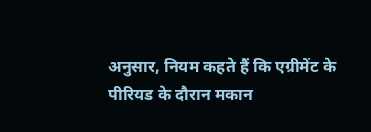अनुसार, नियम कहते हैं कि एग्रीमेंट के पीरियड के दौरान मकान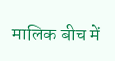मालिक बीच में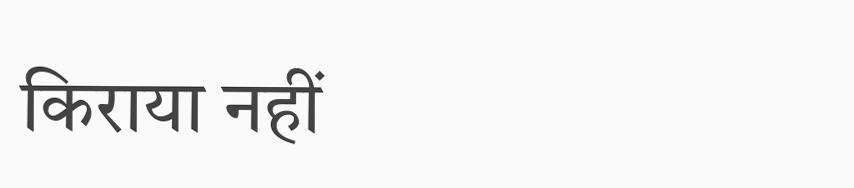किराया नहीं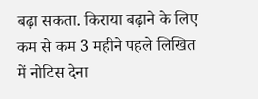बढ़ा सकता. किराया बढ़ाने के लिए कम से कम 3 महीने पहले लिखित में नोटिस देना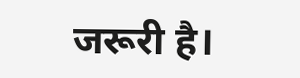जरूरी है।